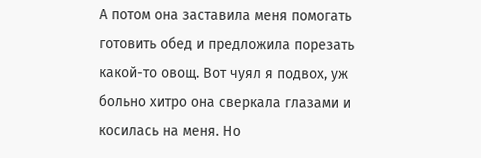А потом она заставила меня помогать готовить обед и предложила порезать какой-то овощ. Вот чуял я подвох, уж больно хитро она сверкала глазами и косилась на меня. Но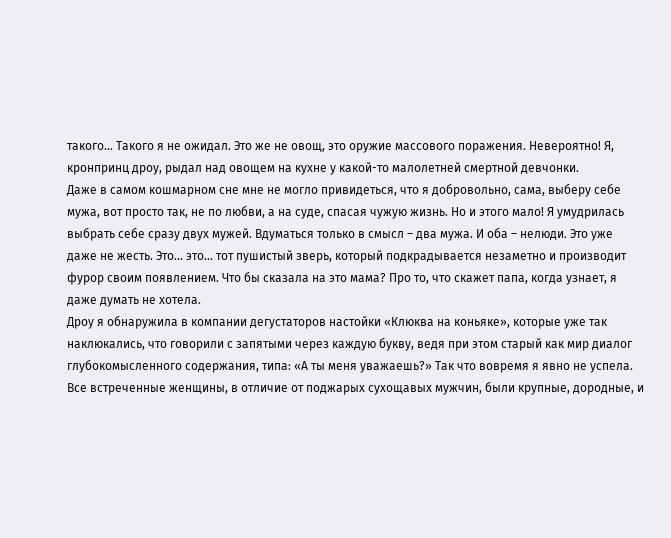такого… Такого я не ожидал. Это же не овощ, это оружие массового поражения. Невероятно! Я, кронпринц дроу, рыдал над овощем на кухне у какой-то малолетней смертной девчонки.
Даже в самом кошмарном сне мне не могло привидеться, что я добровольно, сама, выберу себе мужа, вот просто так, не по любви, а на суде, спасая чужую жизнь. Но и этого мало! Я умудрилась выбрать себе сразу двух мужей. Вдуматься только в смысл – два мужа. И оба – нелюди. Это уже даже не жесть. Это… это… тот пушистый зверь, который подкрадывается незаметно и производит фурор своим появлением. Что бы сказала на это мама? Про то, что скажет папа, когда узнает, я даже думать не хотела.
Дроу я обнаружила в компании дегустаторов настойки «Клюква на коньяке», которые уже так наклюкались, что говорили с запятыми через каждую букву, ведя при этом старый как мир диалог глубокомысленного содержания, типа: «А ты меня уважаешь?» Так что вовремя я явно не успела.
Все встреченные женщины, в отличие от поджарых сухощавых мужчин, были крупные, дородные, и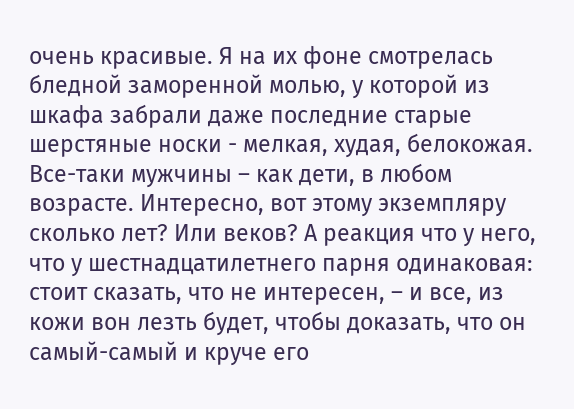очень красивые. Я на их фоне смотрелась бледной заморенной молью, у которой из шкафа забрали даже последние старые шерстяные носки - мелкая, худая, белокожая.
Все-таки мужчины – как дети, в любом возрасте. Интересно, вот этому экземпляру сколько лет? Или веков? А реакция что у него, что у шестнадцатилетнего парня одинаковая: стоит сказать, что не интересен, – и все, из кожи вон лезть будет, чтобы доказать, что он самый-самый и круче его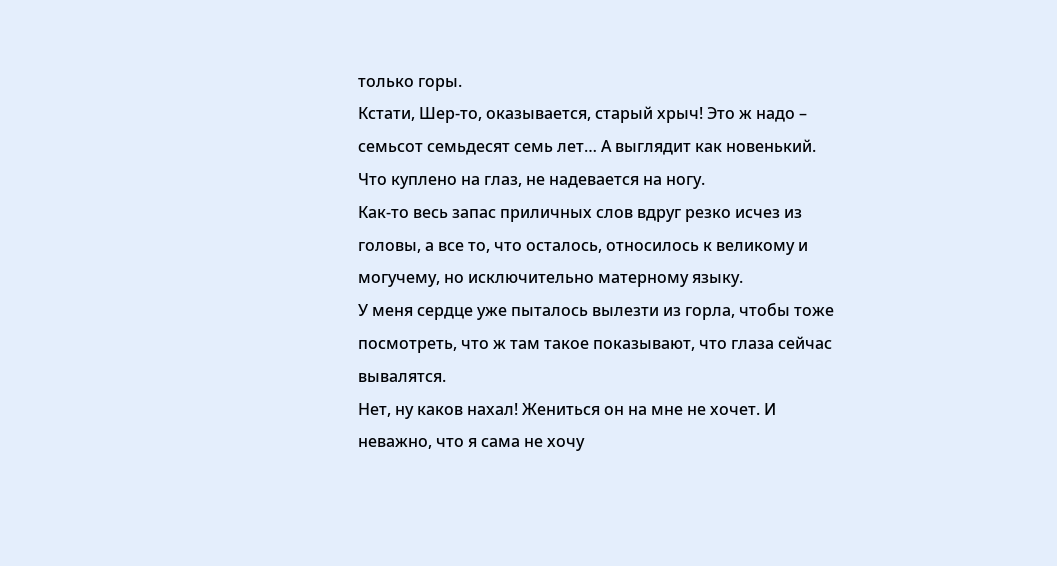только горы.
Кстати, Шер-то, оказывается, старый хрыч! Это ж надо – семьсот семьдесят семь лет… А выглядит как новенький.
Что куплено на глаз, не надевается на ногу.
Как-то весь запас приличных слов вдруг резко исчез из головы, а все то, что осталось, относилось к великому и могучему, но исключительно матерному языку.
У меня сердце уже пыталось вылезти из горла, чтобы тоже посмотреть, что ж там такое показывают, что глаза сейчас вывалятся.
Нет, ну каков нахал! Жениться он на мне не хочет. И неважно, что я сама не хочу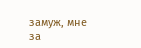замуж, мне за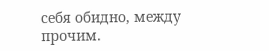себя обидно, между прочим.